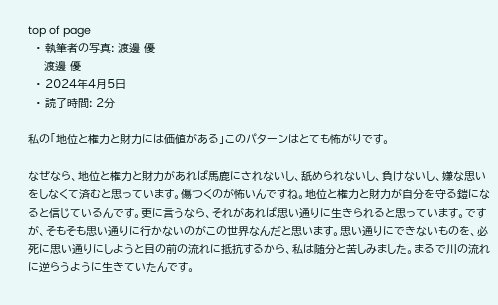top of page
  • 執筆者の写真: 渡邊 優
    渡邊 優
  • 2024年4月5日
  • 読了時間: 2分

私の「地位と権力と財力には価値がある」このパターンはとても怖がりです。

なぜなら、地位と権力と財力があれば馬鹿にされないし、舐められないし、負けないし、嫌な思いをしなくて済むと思っています。傷つくのが怖いんですね。地位と権力と財力が自分を守る鎧になると信じているんです。更に言うなら、それがあれば思い通りに生きられると思っています。ですが、そもそも思い通りに行かないのがこの世界なんだと思います。思い通りにできないものを、必死に思い通りにしようと目の前の流れに抵抗するから、私は随分と苦しみました。まるで川の流れに逆らうように生きていたんです。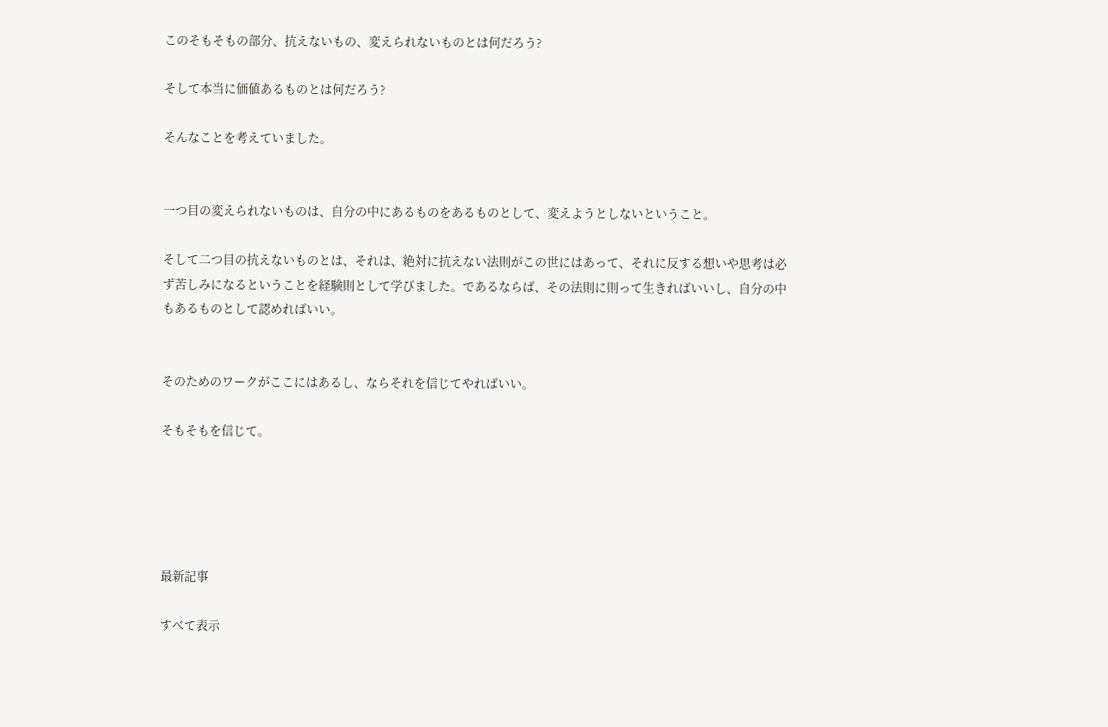このそもそもの部分、抗えないもの、変えられないものとは何だろう?

そして本当に価値あるものとは何だろう?

そんなことを考えていました。


一つ目の変えられないものは、自分の中にあるものをあるものとして、変えようとしないということ。

そして二つ目の抗えないものとは、それは、絶対に抗えない法則がこの世にはあって、それに反する想いや思考は必ず苦しみになるということを経験則として学びました。であるならば、その法則に則って生きればいいし、自分の中もあるものとして認めればいい。


そのためのワークがここにはあるし、ならそれを信じてやればいい。

そもそもを信じて。





最新記事

すべて表示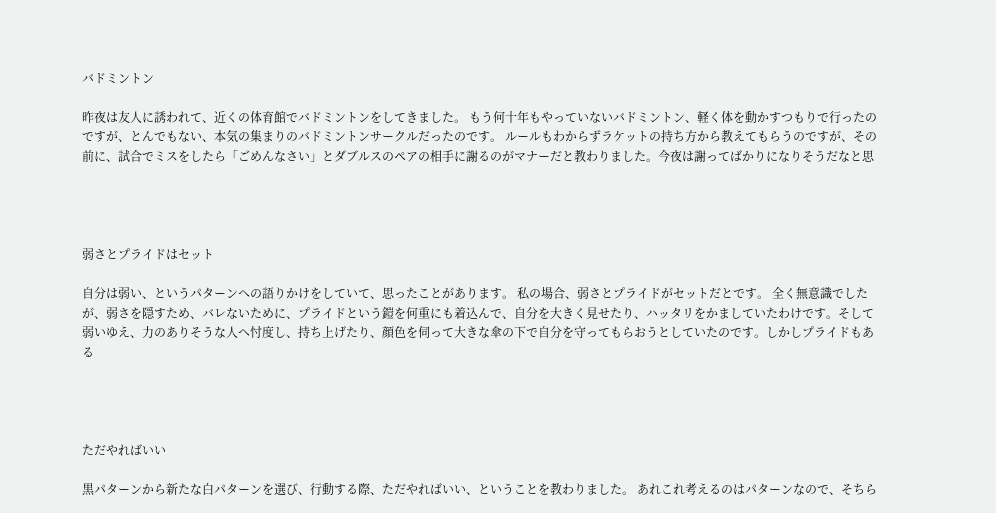バドミントン

昨夜は友人に誘われて、近くの体育館でバドミントンをしてきました。 もう何十年もやっていないバドミントン、軽く体を動かすつもりで行ったのですが、とんでもない、本気の集まりのバドミントンサークルだったのです。 ルールもわからずラケットの持ち方から教えてもらうのですが、その前に、試合でミスをしたら「ごめんなさい」とダブルスのペアの相手に謝るのがマナーだと教わりました。今夜は謝ってばかりになりそうだなと思




弱さとプライドはセット

自分は弱い、というパターンへの語りかけをしていて、思ったことがあります。 私の場合、弱さとプライドがセットだとです。 全く無意識でしたが、弱さを隠すため、バレないために、プライドという鎧を何重にも着込んで、自分を大きく見せたり、ハッタリをかましていたわけです。そして弱いゆえ、力のありそうな人へ忖度し、持ち上げたり、顔色を伺って大きな傘の下で自分を守ってもらおうとしていたのです。しかしプライドもある




ただやればいい

黒パターンから新たな白パターンを選び、行動する際、ただやればいい、ということを教わりました。 あれこれ考えるのはパターンなので、そちら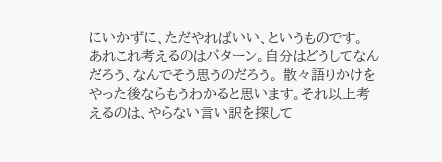にいかずに、ただやればいい、というものです。 あれこれ考えるのはパターン。自分はどうしてなんだろう、なんでそう思うのだろう。 散々語りかけをやった後ならもうわかると思います。それ以上考えるのは、やらない言い訳を探して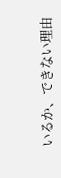いるか、できない理由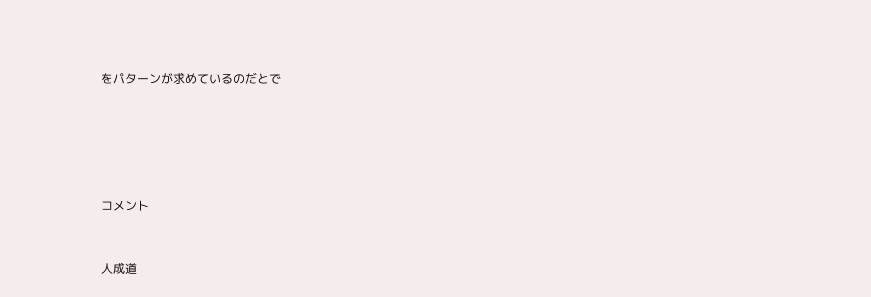をパターンが求めているのだとで





コメント


人成道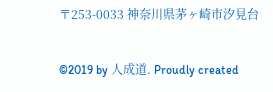〒253-0033 神奈川県茅ヶ崎市汐見台

©2019 by 人成道. Proudly created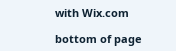with Wix.com

bottom of page